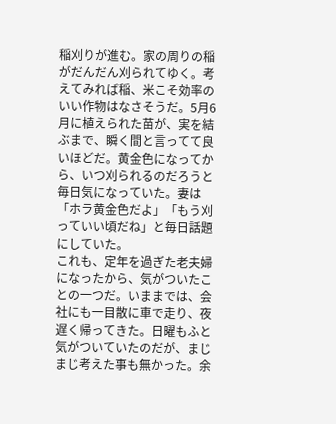稲刈りが進む。家の周りの稲がだんだん刈られてゆく。考えてみれば稲、米こそ効率のいい作物はなさそうだ。5月6月に植えられた苗が、実を結ぶまで、瞬く間と言ってて良いほどだ。黄金色になってから、いつ刈られるのだろうと毎日気になっていた。妻は「ホラ黄金色だよ」「もう刈っていい頃だね」と毎日話題にしていた。
これも、定年を過ぎた老夫婦になったから、気がついたことの一つだ。いままでは、会社にも一目散に車で走り、夜遅く帰ってきた。日曜もふと気がついていたのだが、まじまじ考えた事も無かった。余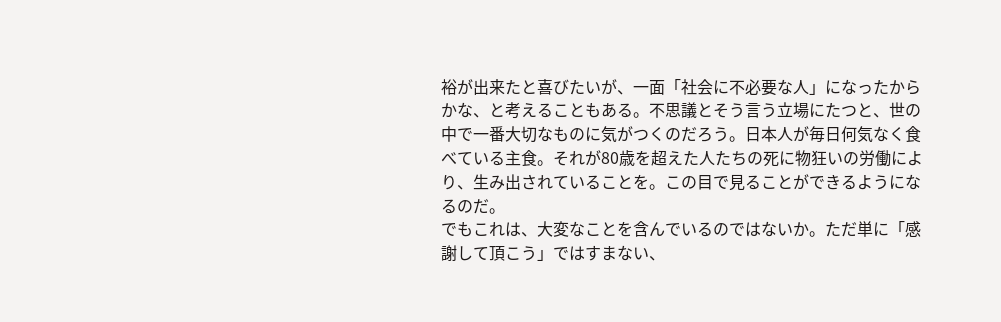裕が出来たと喜びたいが、一面「社会に不必要な人」になったからかな、と考えることもある。不思議とそう言う立場にたつと、世の中で一番大切なものに気がつくのだろう。日本人が毎日何気なく食べている主食。それが80歳を超えた人たちの死に物狂いの労働により、生み出されていることを。この目で見ることができるようになるのだ。
でもこれは、大変なことを含んでいるのではないか。ただ単に「感謝して頂こう」ではすまない、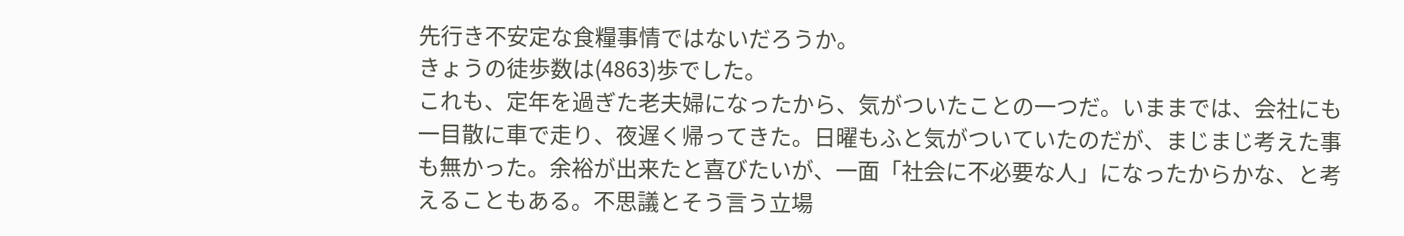先行き不安定な食糧事情ではないだろうか。
きょうの徒歩数は(4863)歩でした。
これも、定年を過ぎた老夫婦になったから、気がついたことの一つだ。いままでは、会社にも一目散に車で走り、夜遅く帰ってきた。日曜もふと気がついていたのだが、まじまじ考えた事も無かった。余裕が出来たと喜びたいが、一面「社会に不必要な人」になったからかな、と考えることもある。不思議とそう言う立場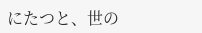にたつと、世の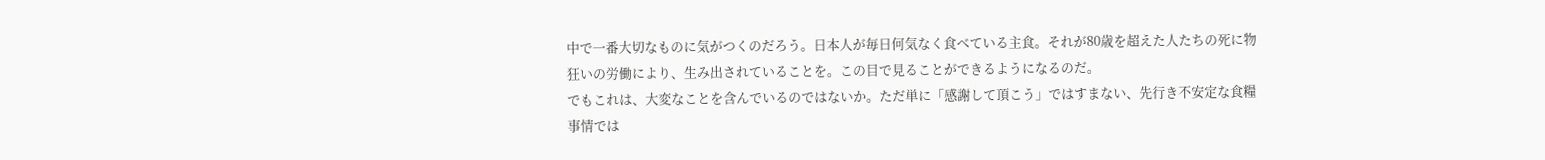中で一番大切なものに気がつくのだろう。日本人が毎日何気なく食べている主食。それが80歳を超えた人たちの死に物狂いの労働により、生み出されていることを。この目で見ることができるようになるのだ。
でもこれは、大変なことを含んでいるのではないか。ただ単に「感謝して頂こう」ではすまない、先行き不安定な食糧事情では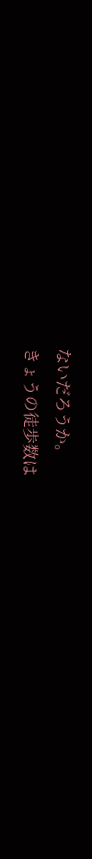ないだろうか。
きょうの徒歩数は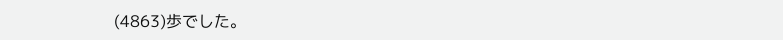(4863)歩でした。